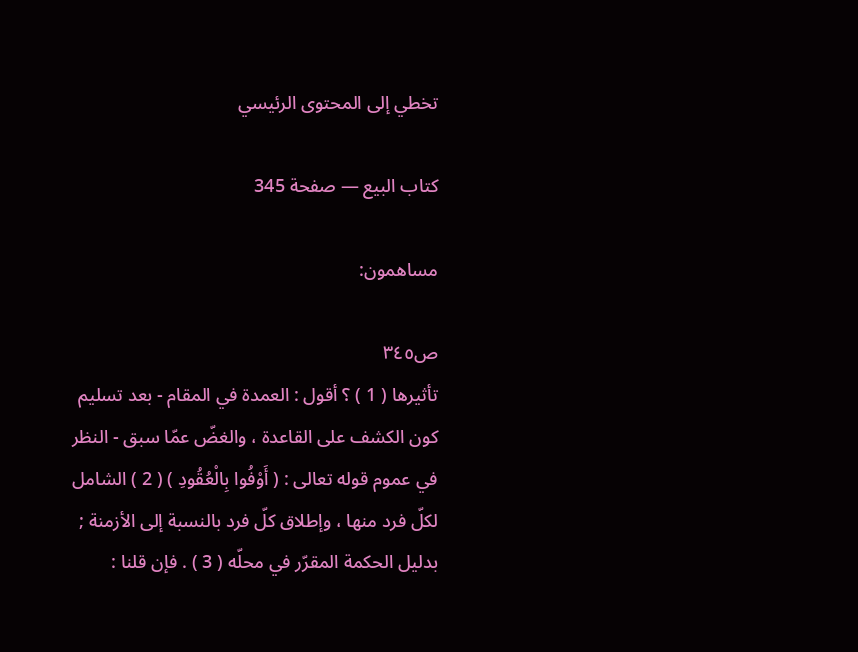تخطي إلى المحتوى الرئيسي

كتاب البيع — صفحة 345

مساهمون:

ص٣٤٥
تأثيرها ( 1 ) ؟ أقول : العمدة في المقام - بعد تسليم كون الكشف على القاعدة ، والغضّ عمّا سبق - النظر في عموم قوله تعالى : ( أَوْفُوا بِالْعُقُودِ ) ( 2 ) الشامل لكلّ فرد منها ، وإطلاق كلّ فرد بالنسبة إلى الأزمنة ; بدليل الحكمة المقرّر في محلّه ( 3 ) . فإن قلنا :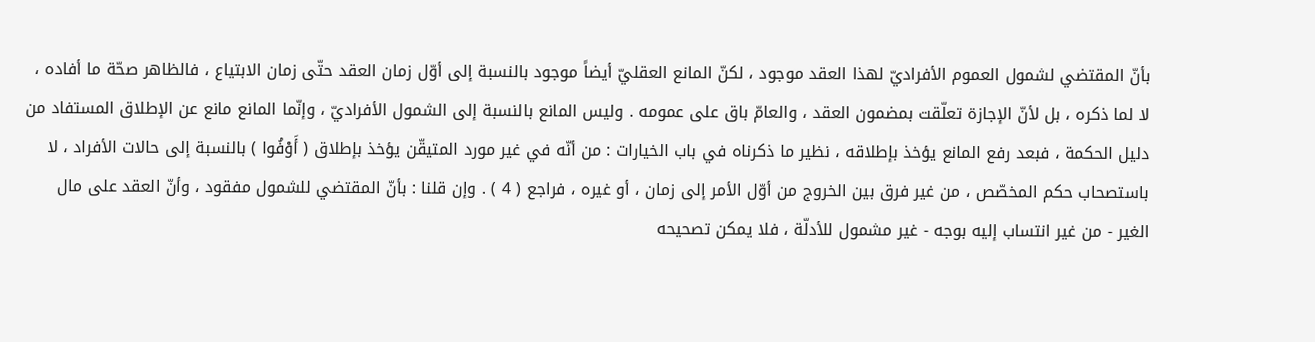بأنّ المقتضي لشمول العموم الأفراديّ لهذا العقد موجود ، لكنّ المانع العقليّ أيضاً موجود بالنسبة إلى أوّل زمان العقد حتّى زمان الابتياع ، فالظاهر صحّة ما أفاده ، لا لما ذكره ، بل لأنّ الإجازة تعلّقت بمضمون العقد ، والعامّ باق على عمومه . وليس المانع بالنسبة إلى الشمول الأفراديّ ، وإنّما المانع مانع عن الإطلاق المستفاد من دليل الحكمة ، فبعد رفع المانع يؤخذ بإطلاقه ، نظير ما ذكرناه في باب الخيارات : من أنّه في غير مورد المتيقّن يؤخذ بإطلاق ( أَوْفُوا ) بالنسبة إلى حالات الأفراد ، لا باستصحاب حكم المخصّص ، من غير فرق بين الخروج من أوّل الأمر إلى زمان ، أو غيره ، فراجع ( 4 ) . وإن قلنا : بأنّ المقتضي للشمول مفقود ، وأنّ العقد على مال الغير - من غير انتساب إليه بوجه - غير مشمول للأدلّة ، فلا يمكن تصحيحه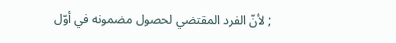; لأنّ الفرد المقتضي لحصول مضمونه في أوّل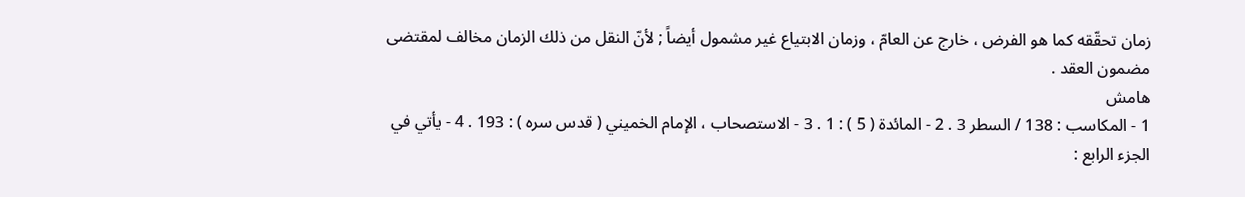زمان تحقّقه كما هو الفرض ، خارج عن العامّ ، وزمان الابتياع غير مشمول أيضاً ; لأنّ النقل من ذلك الزمان مخالف لمقتضى مضمون العقد .
هامش
1 - المكاسب : 138 / السطر 3 . 2 - المائدة ( 5 ) : 1 . 3 - الاستصحاب ، الإمام الخميني ( قدس سره ) : 193 . 4 - يأتي في الجزء الرابع :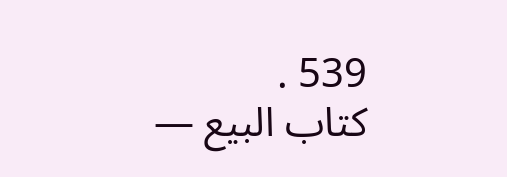539 .
كتاب البيع —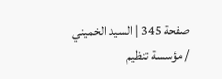صفحة 345 | السيد الخميني / مؤسسة تنظيم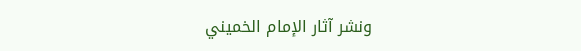ونشر آثار الإمام الخميني